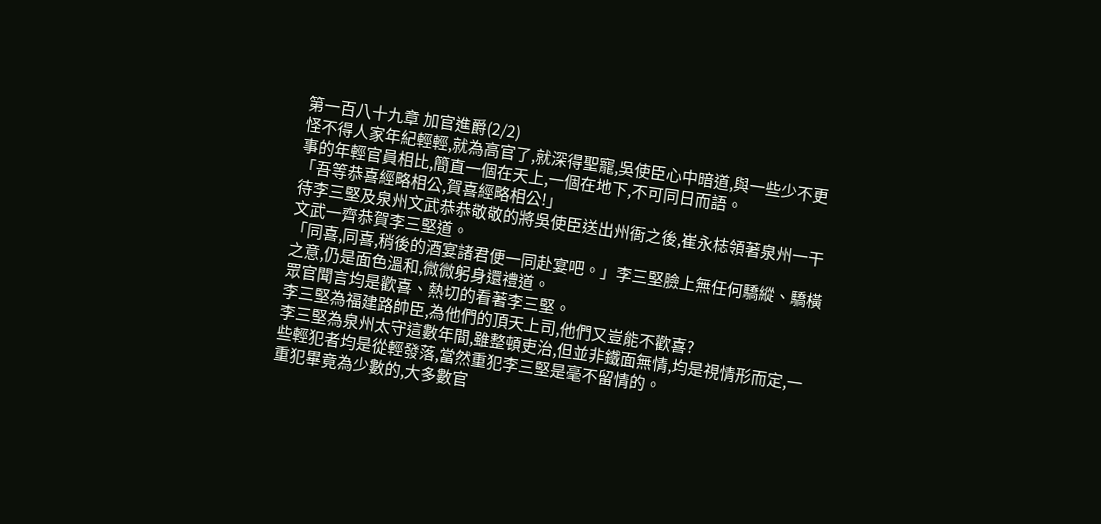第一百八十九章 加官進爵(2/2)
怪不得人家年紀輕輕,就為高官了,就深得聖寵,吳使臣心中暗道,與一些少不更事的年輕官員相比,簡直一個在天上,一個在地下,不可同日而語。
「吾等恭喜經略相公,賀喜經略相公!」
待李三堅及泉州文武恭恭敬敬的將吳使臣送出州衙之後,崔永梽領著泉州一干文武一齊恭賀李三堅道。
「同喜,同喜,稍後的酒宴諸君便一同赴宴吧。」李三堅臉上無任何驕縱、驕橫之意,仍是面色溫和,微微躬身還禮道。
眾官聞言均是歡喜、熱切的看著李三堅。
李三堅為福建路帥臣,為他們的頂天上司,他們又豈能不歡喜?
李三堅為泉州太守這數年間,雖整頓吏治,但並非鐵面無情,均是視情形而定,一些輕犯者均是從輕發落,當然重犯李三堅是毫不留情的。
重犯畢竟為少數的,大多數官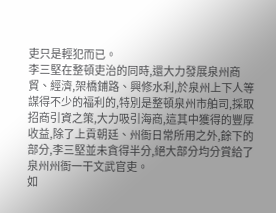吏只是輕犯而已。
李三堅在整頓吏治的同時,還大力發展泉州商貿、經濟,架橋鋪路、興修水利,於泉州上下人等謀得不少的福利的,特別是整頓泉州市舶司,採取招商引資之策,大力吸引海商,這其中獲得的豐厚收益,除了上貢朝廷、州衙日常所用之外,餘下的部分,李三堅並未貪得半分,絕大部分均分賞給了泉州州衙一干文武官吏。
如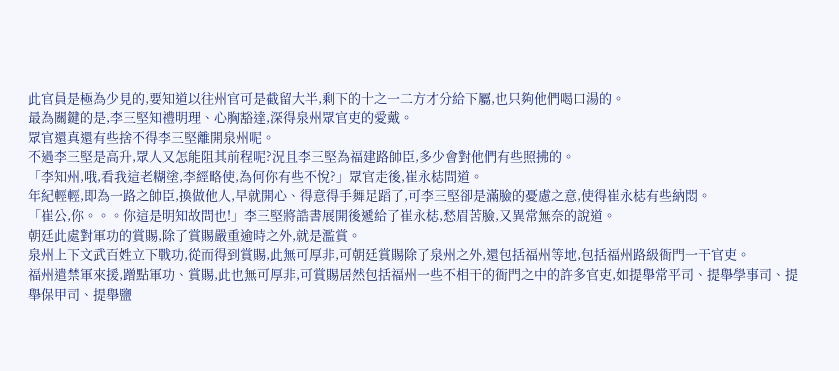此官員是極為少見的,要知道以往州官可是截留大半,剩下的十之一二方才分給下屬,也只夠他們喝口湯的。
最為關鍵的是,李三堅知禮明理、心胸豁達,深得泉州眾官吏的愛戴。
眾官還真還有些捨不得李三堅離開泉州呢。
不過李三堅是高升,眾人又怎能阻其前程呢?況且李三堅為福建路帥臣,多少會對他們有些照拂的。
「李知州,哦,看我這老糊塗,李經略使,為何你有些不悅?」眾官走後,崔永梽問道。
年紀輕輕,即為一路之帥臣,換做他人,早就開心、得意得手舞足蹈了,可李三堅卻是滿臉的憂慮之意,使得崔永梽有些納悶。
「崔公,你。。。你這是明知故問也!」李三堅將誥書展開後遞給了崔永梽,愁眉苦臉,又異常無奈的說道。
朝廷此處對軍功的賞賜,除了賞賜嚴重逾時之外,就是濫賞。
泉州上下文武百姓立下戰功,從而得到賞賜,此無可厚非,可朝廷賞賜除了泉州之外,還包括福州等地,包括福州路級衙門一干官吏。
福州遣禁軍來援,蹭點軍功、賞賜,此也無可厚非,可賞賜居然包括福州一些不相干的衙門之中的許多官吏,如提舉常平司、提舉學事司、提舉保甲司、提舉鹽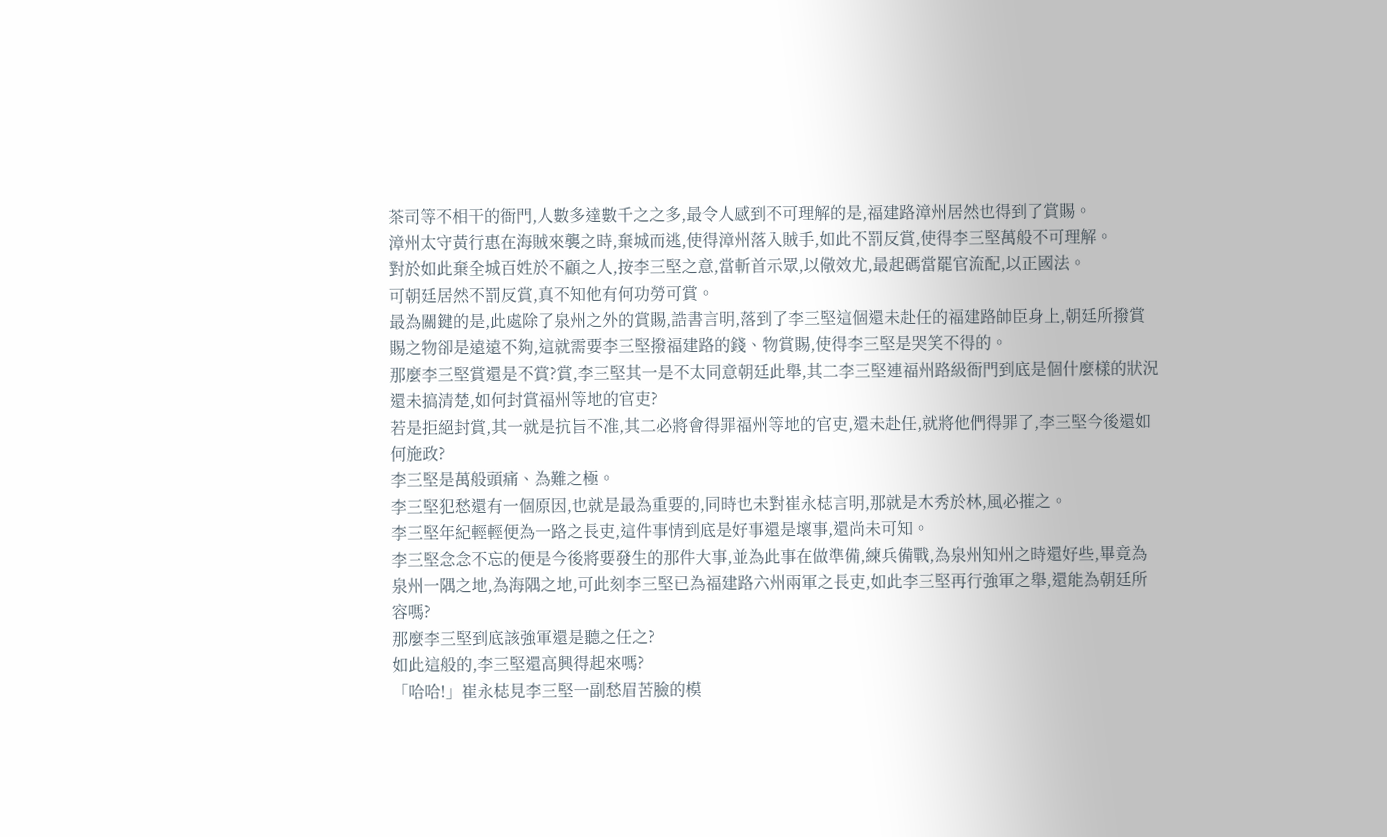茶司等不相干的衙門,人數多達數千之之多,最令人感到不可理解的是,福建路漳州居然也得到了賞賜。
漳州太守黃行惠在海賊來襲之時,棄城而逃,使得漳州落入賊手,如此不罰反賞,使得李三堅萬般不可理解。
對於如此棄全城百姓於不顧之人,按李三堅之意,當斬首示眾,以儆效尤,最起碼當罷官流配,以正國法。
可朝廷居然不罰反賞,真不知他有何功勞可賞。
最為關鍵的是,此處除了泉州之外的賞賜,誥書言明,落到了李三堅這個還未赴任的福建路帥臣身上,朝廷所撥賞賜之物卻是遠遠不夠,這就需要李三堅撥福建路的錢、物賞賜,使得李三堅是哭笑不得的。
那麼李三堅賞還是不賞?賞,李三堅其一是不太同意朝廷此舉,其二李三堅連福州路級衙門到底是個什麼樣的狀況還未搞清楚,如何封賞福州等地的官吏?
若是拒絕封賞,其一就是抗旨不准,其二必將會得罪福州等地的官吏,還未赴任,就將他們得罪了,李三堅今後還如何施政?
李三堅是萬般頭痛、為難之極。
李三堅犯愁還有一個原因,也就是最為重要的,同時也未對崔永梽言明,那就是木秀於林,風必摧之。
李三堅年紀輕輕便為一路之長吏,這件事情到底是好事還是壞事,還尚未可知。
李三堅念念不忘的便是今後將要發生的那件大事,並為此事在做準備,練兵備戰,為泉州知州之時還好些,畢竟為泉州一隅之地,為海隅之地,可此刻李三堅已為福建路六州兩軍之長吏,如此李三堅再行強軍之舉,還能為朝廷所容嗎?
那麼李三堅到底該強軍還是聽之任之?
如此這般的,李三堅還高興得起來嗎?
「哈哈!」崔永梽見李三堅一副愁眉苦臉的模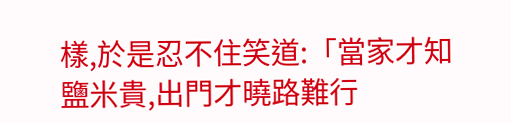樣,於是忍不住笑道:「當家才知鹽米貴,出門才曉路難行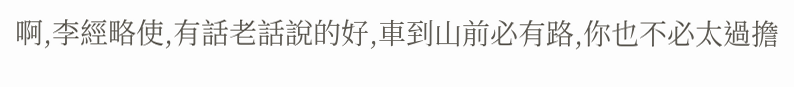啊,李經略使,有話老話說的好,車到山前必有路,你也不必太過擔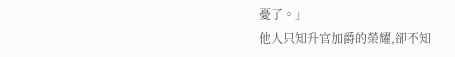憂了。」
他人只知升官加爵的榮耀,卻不知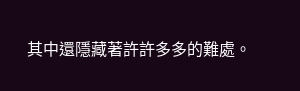其中還隱藏著許許多多的難處。